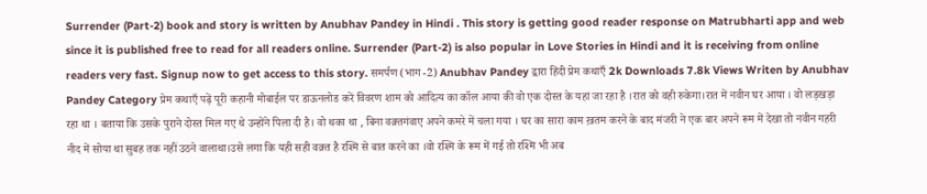Surrender (Part-2) book and story is written by Anubhav Pandey in Hindi . This story is getting good reader response on Matrubharti app and web since it is published free to read for all readers online. Surrender (Part-2) is also popular in Love Stories in Hindi and it is receiving from online readers very fast. Signup now to get access to this story. समर्पण (भाग -2) Anubhav Pandey द्वारा हिंदी प्रेम कथाएँ 2k Downloads 7.8k Views Writen by Anubhav Pandey Category प्रेम कथाएँ पढ़ें पूरी कहानी मोबाईल पर डाऊनलोड करें विवरण शाम को आदित्य का कॉल आया की वो एक दोस्त के यहां जा रहा है ।रात को वही रुकेगा।रात में नवीन घर आया । वो लड़खड़ा रहा था । बताया कि उसके पुराने दोस्त मिल गए थे उन्होंने पिला दी है। वो थका था , बिना वक़्तगंवाए अपने कमरे में चला गया । घर का सारा काम ख़तम करने के बाद मंजरी ने एक बार अपने रूम में देखा तो नवीन गहरी नीद में सोया था सुबह तक नहीं उठने वालाथा।उसे लगा कि यही सही वक़्त है रश्मि से बात करने का ।वो रश्मि के रूम में गई तो रश्मि भी अब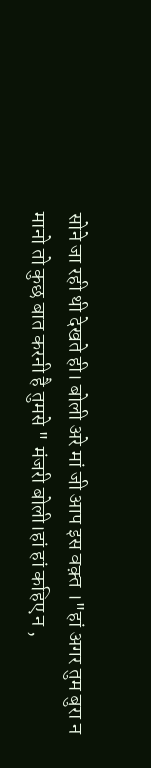सोने जा रही थी देखते ही। बोली अरे मां जी आप इस वक़्त ।"हां अगर तुम बुरा न मानो तो कुछ बात करनी है तुमसे " मंजरी बोली।हां हां कहिए न ,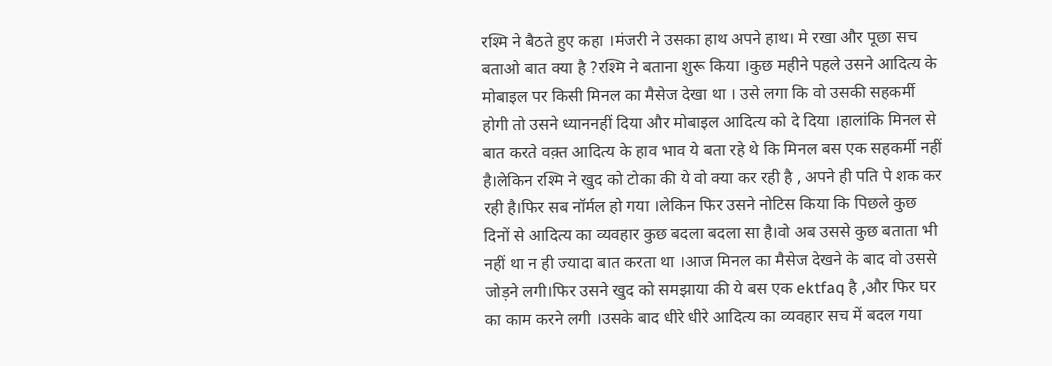रश्मि ने बैठते हुए कहा ।मंजरी ने उसका हाथ अपने हाथ। मे रखा और पूछा सच बताओ बात क्या है ?रश्मि ने बताना शुरू किया ।कुछ महीने पहले उसने आदित्य के मोबाइल पर किसी मिनल का मैसेज देखा था । उसे लगा कि वो उसकी सहकर्मी होगी तो उसने ध्याननहीं दिया और मोबाइल आदित्य को दे दिया ।हालांकि मिनल से बात करते वक़्त आदित्य के हाव भाव ये बता रहे थे कि मिनल बस एक सहकर्मी नहीं है।लेकिन रश्मि ने खुद को टोका की ये वो क्या कर रही है , अपने ही पति पे शक कर रही है।फिर सब नॉर्मल हो गया ।लेकिन फिर उसने नोटिस किया कि पिछले कुछ दिनों से आदित्य का व्यवहार कुछ बदला बदला सा है।वो अब उससे कुछ बताता भी नहीं था न ही ज्यादा बात करता था ।आज मिनल का मैसेज देखने के बाद वो उससे जोड़ने लगी।फिर उसने खुद को समझाया की ये बस एक ektfaq है ,और फिर घर का काम करने लगी ।उसके बाद धीरे धीरे आदित्य का व्यवहार सच में बदल गया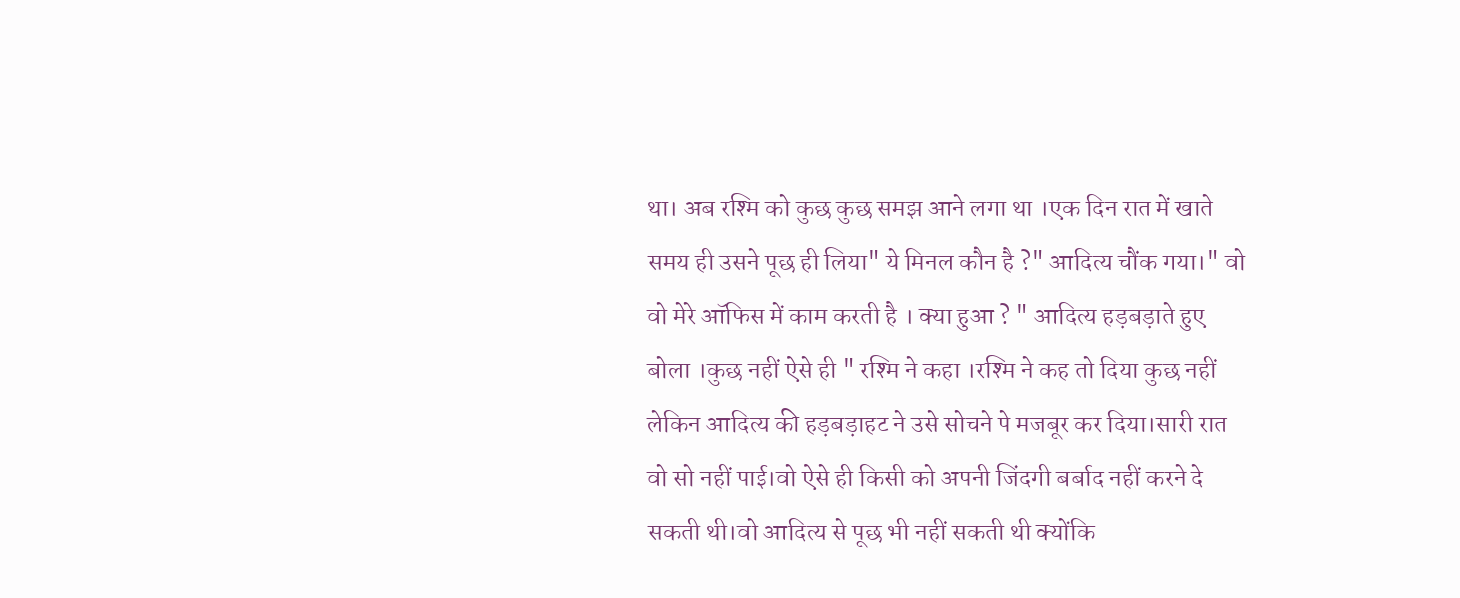था। अब रश्मि को कुछ कुछ समझ आने लगा था ।एक दिन रात में खाते समय ही उसने पूछ ही लिया" ये मिनल कौन है ?" आदित्य चौंक गया।" वो वो मेरे ऑफिस में काम करती है । क्या हुआ ? " आदित्य हड़बड़ाते हुए बोला ।कुछ नहीं ऐसे ही " रश्मि ने कहा ।रश्मि ने कह तो दिया कुछ नहीं लेकिन आदित्य की हड़बड़ाहट ने उसे सोचने पे मजबूर कर दिया।सारी रात वो सो नहीं पाई।वो ऐसे ही किसी को अपनी जिंदगी बर्बाद नहीं करने दे सकती थी।वो आदित्य से पूछ भी नहीं सकती थी क्योंकि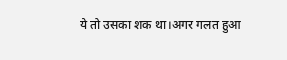ये तो उसका शक था।अगर गलत हुआ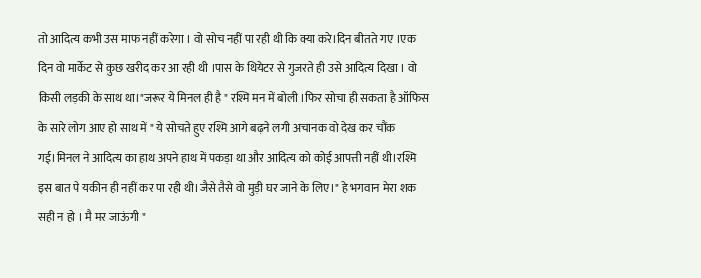तो आदित्य कभी उस माफ नहीं करेगा । वो सोच नहीं पा रही थी कि क्या करे।दिन बीतते गए ।एक दिन वो मार्केट से कुछ खरीद कर आ रही थी ।पास के थियेटर से गुजरते ही उसे आदित्य दिखा । वो किसी लड़की के साथ था।"जरूर ये मिनल ही है " रश्मि मन में बोली ।फिर सोचा ही सकता है ऑफिस के सारे लोग आए हो साथ में " ये सोचते हुए रश्मि आगे बढ़ने लगी अचानक वो देख कर चौंक गई।मिनल ने आदित्य का हाथ अपने हाथ में पकड़ा था और आदित्य को कोई आपत्ती नहीं थी।रश्मि इस बात पे यकीन ही नहीं कर पा रही थी।जैसे तैसे वो मुड़ी घर जाने के लिए।" हे भगवान मेरा शक सही न हो । मै मर जाऊंगी "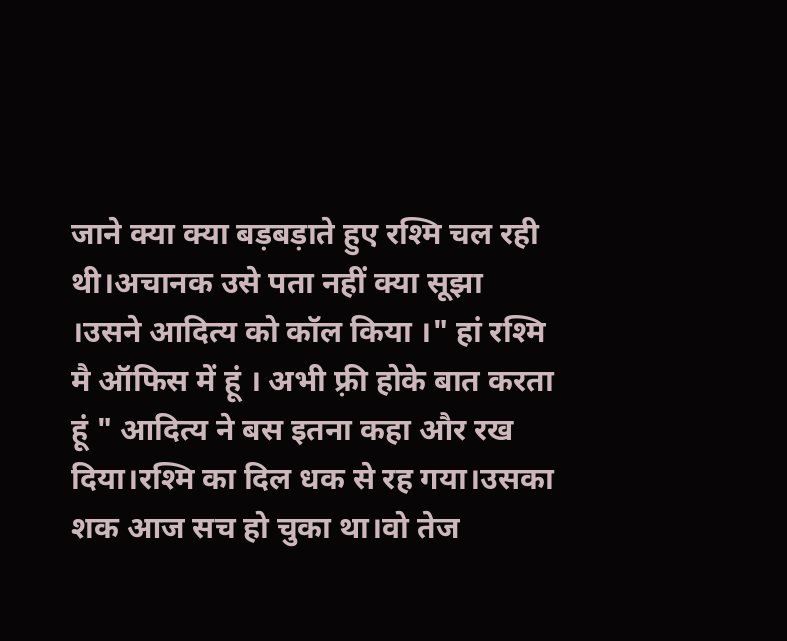जाने क्या क्या बड़बड़ाते हुए रश्मि चल रही थी।अचानक उसे पता नहीं क्या सूझा ।उसने आदित्य को कॉल किया ।" हां रश्मि मै ऑफिस में हूं । अभी फ़्री होके बात करता हूं " आदित्य ने बस इतना कहा और रख दिया।रश्मि का दिल धक से रह गया।उसका शक आज सच हो चुका था।वो तेज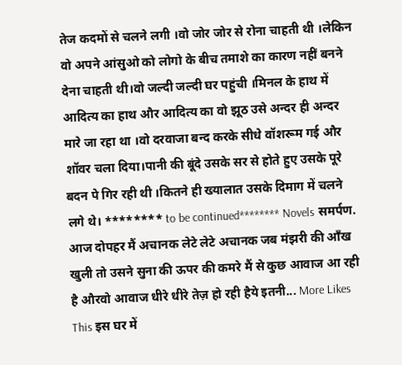तेज कदमों से चलने लगी ।वो जोर जोर से रोना चाहती थी ।लेकिन वो अपने आंसुओ को लोगो के बीच तमाशे का कारण नहीं बनने देना चाहती थी।वो जल्दी जल्दी घर पहुंची ।मिनल के हाथ में आदित्य का हाथ और आदित्य का वो झूठ उसे अन्दर ही अन्दर मारे जा रहा था ।वो दरवाजा बन्द करके सीधे वॉशरूम गई और शॉवर चला दिया।पानी की बूंदे उसके सर से होते हुए उसके पूरे बदन पे गिर रही थी ।कितने ही ख्यालात उसके दिमाग में चलने लगे थे। ******** to be continued******** Novels समर्पण. आज दोपहर मैं अचानक लेटे लेटे अचानक जब मंझरी की आँख खुली तो उसने सुना की ऊपर की कमरे मैं से कुछ आवाज आ रही है औरवो आवाज धीरे धीरे तेज़ हो रही हैये इतनी... More Likes This इस घर में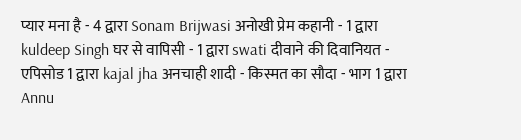प्यार मना है - 4 द्वारा Sonam Brijwasi अनोखी प्रेम कहानी - 1 द्वारा kuldeep Singh घर से वापिसी - 1 द्वारा swati दीवाने की दिवानियत - एपिसोड 1 द्वारा kajal jha अनचाही शादी - किस्मत का सौदा - भाग 1 द्वारा Annu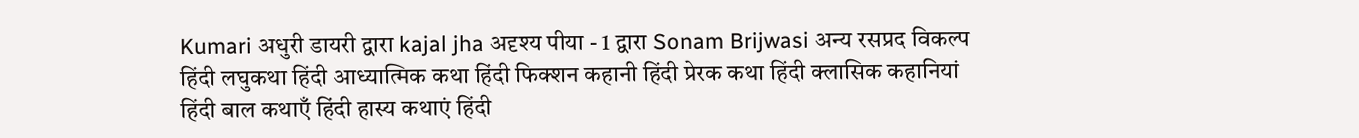Kumari अधुरी डायरी द्वारा kajal jha अदृश्य पीया - 1 द्वारा Sonam Brijwasi अन्य रसप्रद विकल्प हिंदी लघुकथा हिंदी आध्यात्मिक कथा हिंदी फिक्शन कहानी हिंदी प्रेरक कथा हिंदी क्लासिक कहानियां हिंदी बाल कथाएँ हिंदी हास्य कथाएं हिंदी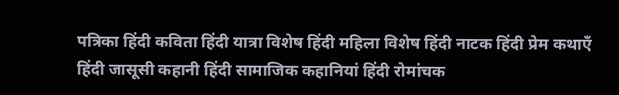पत्रिका हिंदी कविता हिंदी यात्रा विशेष हिंदी महिला विशेष हिंदी नाटक हिंदी प्रेम कथाएँ हिंदी जासूसी कहानी हिंदी सामाजिक कहानियां हिंदी रोमांचक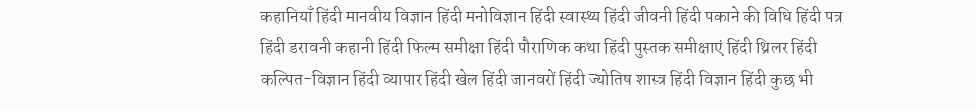कहानियाँ हिंदी मानवीय विज्ञान हिंदी मनोविज्ञान हिंदी स्वास्थ्य हिंदी जीवनी हिंदी पकाने की विधि हिंदी पत्र हिंदी डरावनी कहानी हिंदी फिल्म समीक्षा हिंदी पौराणिक कथा हिंदी पुस्तक समीक्षाएं हिंदी थ्रिलर हिंदी कल्पित-विज्ञान हिंदी व्यापार हिंदी खेल हिंदी जानवरों हिंदी ज्योतिष शास्त्र हिंदी विज्ञान हिंदी कुछ भी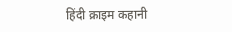हिंदी क्राइम कहानी